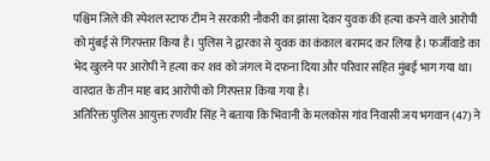पश्चिम जिले की स्पेशल स्टाफ टीम ने सरकारी नौकरी का झांसा देकर युवक की हत्या करने वाले आरोपी को मुंबई से गिरफ्तार किया है। पुलिस ने द्वारका से युवक का कंकाल बरामद कर लिया है। फर्जीवाडे का भेद खुलने पर आरोपी ने हत्या कर शव को जंगल में दफना दिया और परिवार सहित मुंबई भाग गया था। वारदात के तीन माह बाद आरोपी को गिरफ्तार किया गया है।
अतिरिक्त पुलिस आयुक्त रणवीर सिंह ने बताया कि भिवानी के मलकोस गांव निवासी जय भगवान (47) ने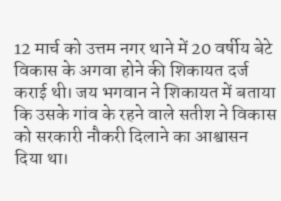12 मार्च को उत्तम नगर थाने में 20 वर्षीय बेटे विकास के अगवा होने की शिकायत दर्ज कराई थी। जय भगवान ने शिकायत में बताया कि उसके गांव के रहने वाले सतीश ने विकास को सरकारी नौकरी दिलाने का आश्वासन दिया था।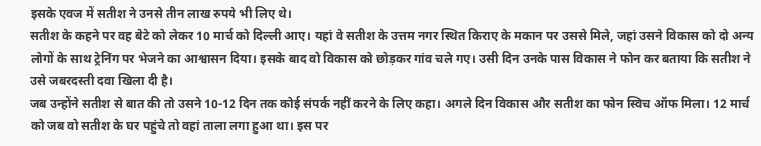इसके एवज में सतीश ने उनसे तीन लाख रुपये भी लिए थे।
सतीश के कहने पर वह बेटे को लेकर 10 मार्च को दिल्ली आए। यहां वे सतीश के उत्तम नगर स्थित किराए के मकान पर उससे मिले, जहां उसने विकास को दो अन्य लोगों के साथ ट्रेनिंग पर भेजने का आश्वासन दिया। इसके बाद वो विकास को छोड़कर गांव चले गए। उसी दिन उनके पास विकास ने फोन कर बताया कि सतीश ने उसे जबरदस्ती दवा खिला दी है।
जब उन्होंने सतीश से बात की तो उसने 10-12 दिन तक कोई संपर्क नहीं करने के लिए कहा। अगले दिन विकास और सतीश का फोन स्विच ऑफ मिला। 12 मार्च को जब वो सतीश के घर पहुंचे तो वहां ताला लगा हुआ था। इस पर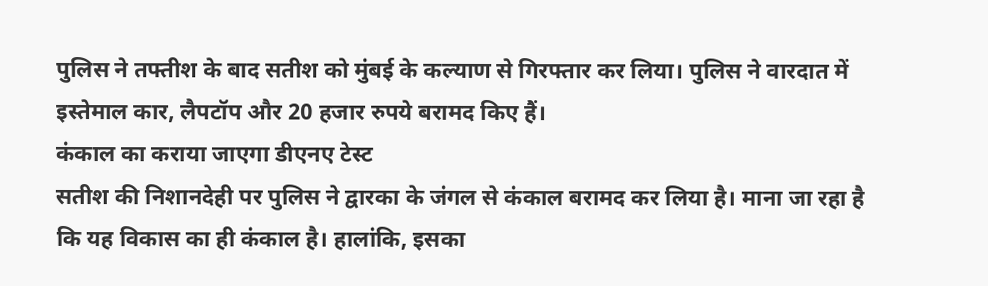पुलिस ने तफ्तीश के बाद सतीश को मुंबई के कल्याण से गिरफ्तार कर लिया। पुलिस ने वारदात में इस्तेमाल कार, लैपटॉप और 20 हजार रुपये बरामद किए हैं।
कंकाल का कराया जाएगा डीएनए टेस्ट
सतीश की निशानदेही पर पुलिस ने द्वारका के जंगल से कंकाल बरामद कर लिया है। माना जा रहा है कि यह विकास का ही कंकाल है। हालांकि, इसका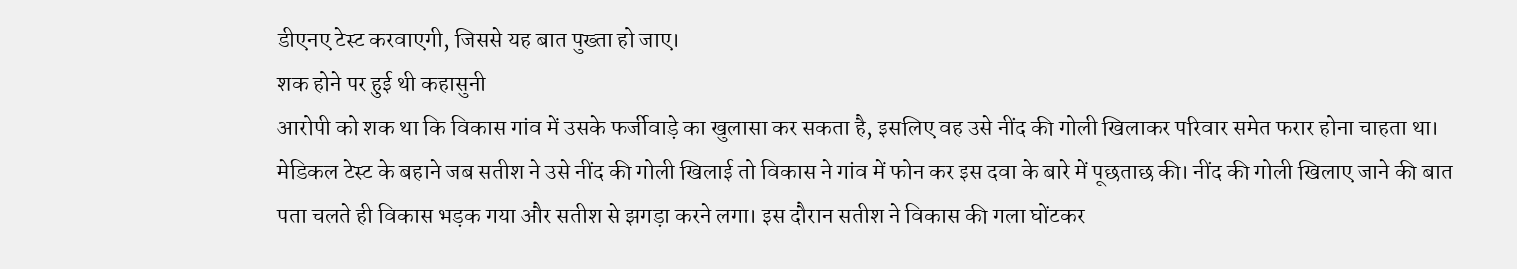डीएनए टेस्ट करवाएगी, जिससे यह बात पुख्ता हो जाए।
शक होने पर हुई थी कहासुनी
आरोपी को शक था कि विकास गांव में उसके फर्जीवाड़े का खुलासा कर सकता है, इसलिए वह उसे नींद की गोली खिलाकर परिवार समेत फरार होना चाहता था। मेडिकल टेस्ट के बहाने जब सतीश ने उसे नींद की गोली खिलाई तो विकास ने गांव में फोन कर इस दवा के बारे में पूछताछ की। नींद की गोली खिलाए जाने की बात पता चलते ही विकास भड़क गया और सतीश से झगड़ा करने लगा। इस दौरान सतीश ने विकास की गला घोंटकर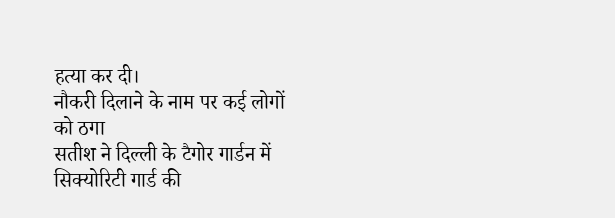हत्या कर दी।
नौकरी दिलाने के नाम पर कई लोगों को ठगा
सतीश ने दिल्ली के टैगोर गार्डन में सिक्योरिटी गार्ड की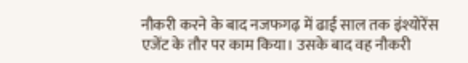नौकरी करने के बाद नजफगढ़ में ढाई साल तक इंश्योरेंस एजेंट के तौर पर काम किया। उसके बाद वह नौकरी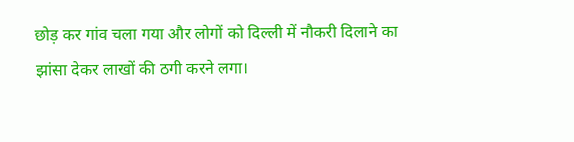छोड़ कर गांव चला गया और लोगों को दिल्ली में नौकरी दिलाने का झांसा देकर लाखों की ठगी करने लगा।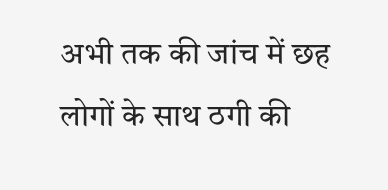अभी तक की जांच में छह लोगों के साथ ठगी की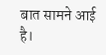बात सामने आई है।